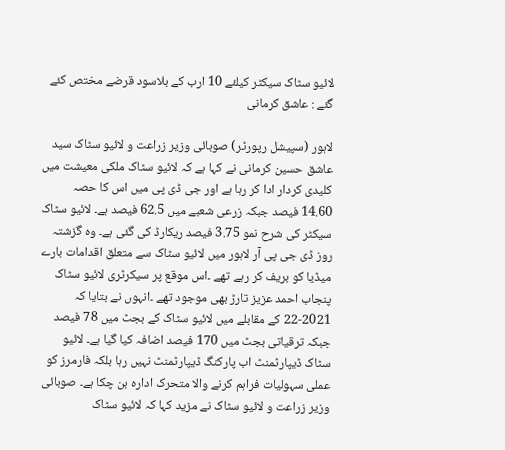لائیو سٹاک سیکٹر کیلئے 10 ارب کے بلاسود قرضے مختص کئے گئے : عاشق کرمانی

لاہور (سپیشل رپورٹر) صوبائی وزیر زراعت و لائیو سٹاک سید عاشق حسین کرمانی نے کہا ہے کہ لائیو سٹاک ملکی معیشت میں کلیدی کردار ادا کر رہا ہے اور جی ڈی پی میں اس کا حصہ 14.60 فیصد جبکہ زرعی شعبے میں 62.5 فیصد ہے۔ لائیو سٹاک سیکٹر کی شرح نمو 3.75 فیصد ریکارڈ کی گئی ہے۔ وہ گزشتہ روز ڈی جی پی آر لاہور میں لائیو سٹاک سے متعلق اقدامات بارے میڈیا کو بریف کر رہے تھے ۔اس موقع پر سیکرٹری لائیو سٹاک پنجاب احمد عزیز تارڑ بھی موجود تھے ۔انہوں نے بتایا کہ 2021-22 کے مقابلے میں لائیو سٹاک کے بجٹ میں 78 فیصد جبکہ ترقیاتی بجٹ میں 170 فیصد اضافہ کیا گیا ہے۔ لائیو سٹاک ڈیپارٹمنٹ اب پارکنگ ڈیپارٹمنٹ نہیں رہا بلکہ فارمرز کو عملی سہولیات فراہم کرنے والا متحرک ادارہ بن چکا ہے۔ صوبائی وزیر زراعت و لائیو سٹاک نے مزید کہا کہ لائیو سٹاک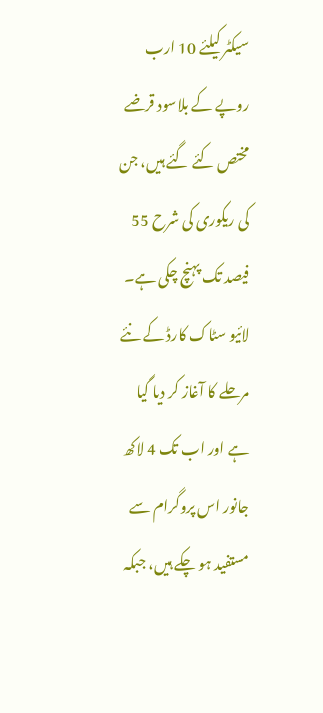سیکٹر کیلئے 10 ارب روپے کے بلاسود قرضے مختص کئے گئے ہیں، جن کی ریکوری کی شرح 55 فیصد تک پہنچ چکی ہے۔ لائیو سٹاک کارڈ کے نئے مرحلے کا آغاز کر دیا گیا ہے اور اب تک 4 لاکھ جانور اس پروگرام سے مستفید ہو چکے ہیں، جبکہ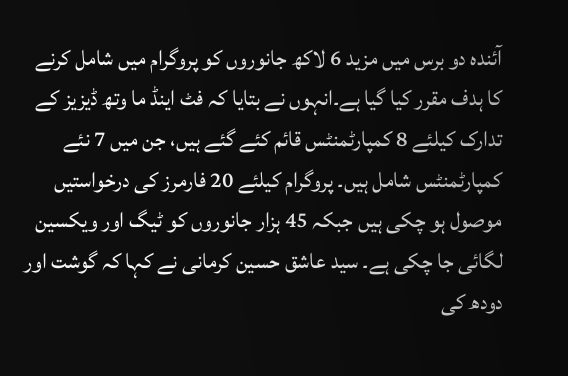آئندہ دو برس میں مزید 6 لاکھ جانوروں کو پروگرام میں شامل کرنے کا ہدف مقرر کیا گیا ہے۔انہوں نے بتایا کہ فٹ اینڈ ما وتھ ڈیزیز کے تدارک کیلئے 8 کمپارٹمنٹس قائم کئے گئے ہیں، جن میں 7 نئے کمپارٹمنٹس شامل ہیں۔ پروگرام کیلئے 20 فارمرز کی درخواستیں موصول ہو چکی ہیں جبکہ 45 ہزار جانوروں کو ٹیگ اور ویکسین لگائی جا چکی ہے۔ سید عاشق حسین کرمانی نے کہا کہ گوشت اور دودھ کی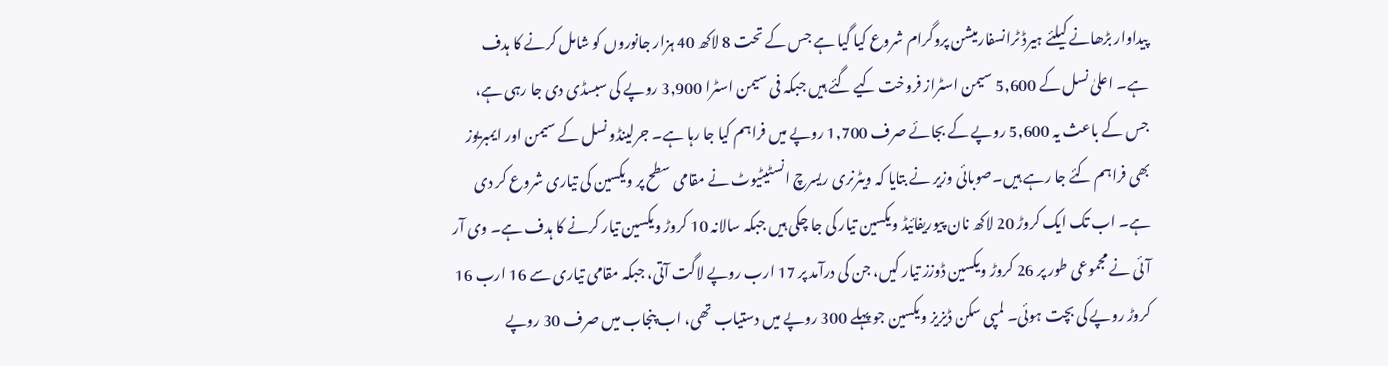پیداوار بڑھانے کیلئے ہیرڈ ٹرانسفارمیشن پروگرام شروع کیا گیا ہے جس کے تحت 8 لاکھ 40 ہزار جانوروں کو شامل کرنے کا ہدف ہے۔ اعلیٰ نسل کے 5,600 سیمن اسٹراز فروخت کیے گئے ہیں جبکہ فی سیمن اسٹرا 3,900 روپے کی سبسڈی دی جا رہی ہے، جس کے باعث یہ 5,600 روپے کے بجائے صرف 1,700 روپے میں فراہم کیا جا رہا ہے۔ جرلینڈو نسل کے سیمن اور ایمبریوز بھی فراہم کئے جا رہے ہیں۔صوبائی وزیر نے بتایا کہ ویٹرنری ریسرچ انسٹیٹیوٹ نے مقامی سطح پر ویکسین کی تیاری شروع کر دی ہے۔ اب تک ایک کروڑ 20 لاکھ نان پیوریفائیڈ ویکسین تیار کی جا چکی ہیں جبکہ سالانہ 10 کروڑ ویکسین تیار کرنے کا ہدف ہے۔ وی آر آئی نے مجموعی طور پر 26 کروڑ ویکسین ڈوزز تیار کیں، جن کی درآمد پر 17 ارب روپے لاگت آتی، جبکہ مقامی تیاری سے 16 ارب 16 کروڑ روپے کی بچت ہوئی۔ لمپی سکن ڈیزیز ویکسین جو پہلے 300 روپے میں دستیاب تھی، اب پنجاب میں صرف 30 روپے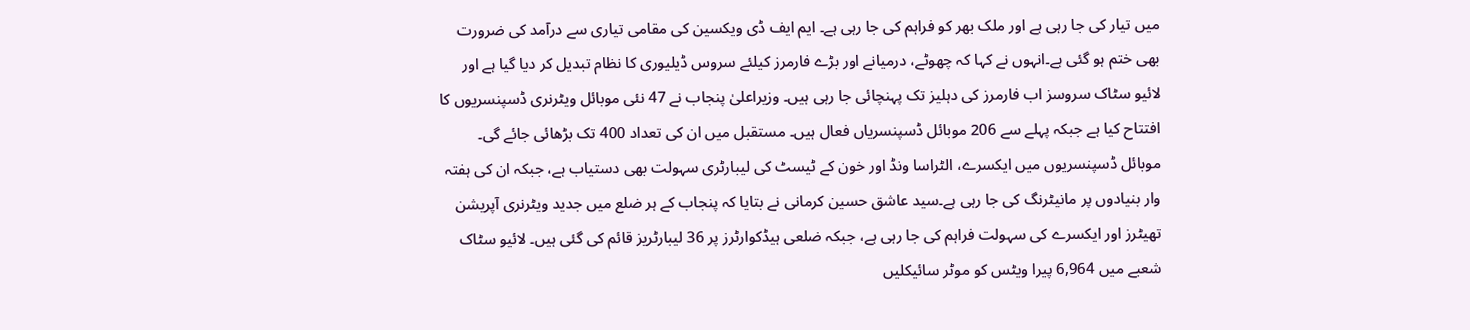میں تیار کی جا رہی ہے اور ملک بھر کو فراہم کی جا رہی ہے۔ ایم ایف ڈی ویکسین کی مقامی تیاری سے درآمد کی ضرورت بھی ختم ہو گئی ہے۔انہوں نے کہا کہ چھوٹے، درمیانے اور بڑے فارمرز کیلئے سروس ڈیلیوری کا نظام تبدیل کر دیا گیا ہے اور لائیو سٹاک سروسز اب فارمرز کی دہلیز تک پہنچائی جا رہی ہیں۔ وزیراعلیٰ پنجاب نے 47 نئی موبائل ویٹرنری ڈسپنسریوں کا افتتاح کیا ہے جبکہ پہلے سے 206 موبائل ڈسپنسریاں فعال ہیں۔ مستقبل میں ان کی تعداد 400 تک بڑھائی جائے گی۔ موبائل ڈسپنسریوں میں ایکسرے، الٹراسا ونڈ اور خون کے ٹیسٹ کی لیبارٹری سہولت بھی دستیاب ہے، جبکہ ان کی ہفتہ وار بنیادوں پر مانیٹرنگ کی جا رہی ہے۔سید عاشق حسین کرمانی نے بتایا کہ پنجاب کے ہر ضلع میں جدید ویٹرنری آپریشن تھیٹرز اور ایکسرے کی سہولت فراہم کی جا رہی ہے، جبکہ ضلعی ہیڈکوارٹرز پر 36 لیبارٹریز قائم کی گئی ہیں۔ لائیو سٹاک شعبے میں 6,964 پیرا ویٹس کو موٹر سائیکلیں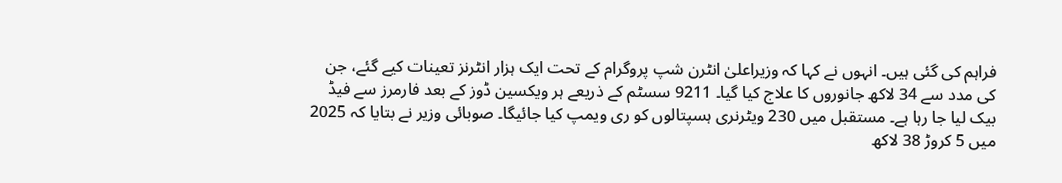فراہم کی گئی ہیں۔ انہوں نے کہا کہ وزیراعلیٰ انٹرن شپ پروگرام کے تحت ایک ہزار انٹرنز تعینات کیے گئے، جن کی مدد سے 34 لاکھ جانوروں کا علاج کیا گیا۔ 9211 سسٹم کے ذریعے ہر ویکسین ڈوز کے بعد فارمرز سے فیڈ بیک لیا جا رہا ہے۔ مستقبل میں 230 ویٹرنری ہسپتالوں کو ری ویمپ کیا جائیگا۔ صوبائی وزیر نے بتایا کہ 2025 میں 5 کروڑ 38 لاکھ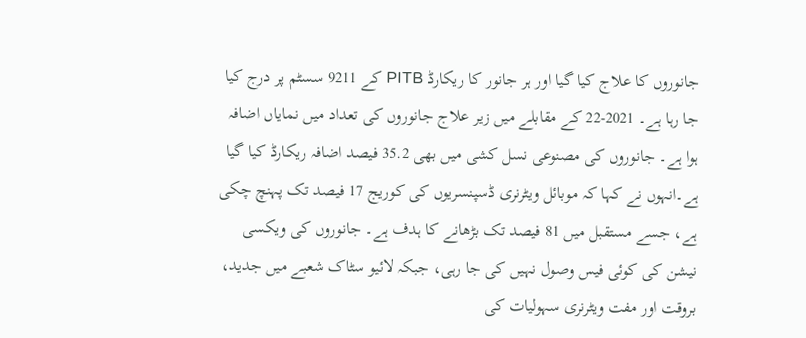جانوروں کا علاج کیا گیا اور ہر جانور کا ریکارڈ PITB کے 9211 سسٹم پر درج کیا جا رہا ہے۔ 2021-22 کے مقابلے میں زیر علاج جانوروں کی تعداد میں نمایاں اضافہ ہوا ہے۔ جانوروں کی مصنوعی نسل کشی میں بھی 35.2 فیصد اضافہ ریکارڈ کیا گیا ہے۔انہوں نے کہا کہ موبائل ویٹرنری ڈسپنسریوں کی کوریج 17 فیصد تک پہنچ چکی ہے، جسے مستقبل میں 81 فیصد تک بڑھانے کا ہدف ہے۔ جانوروں کی ویکسی نیشن کی کوئی فیس وصول نہیں کی جا رہی، جبکہ لائیو سٹاک شعبے میں جدید، بروقت اور مفت ویٹرنری سہولیات کی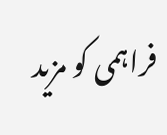فراہمی کو مزید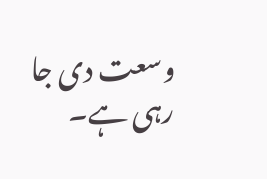وسعت دی جا رہی ہے۔